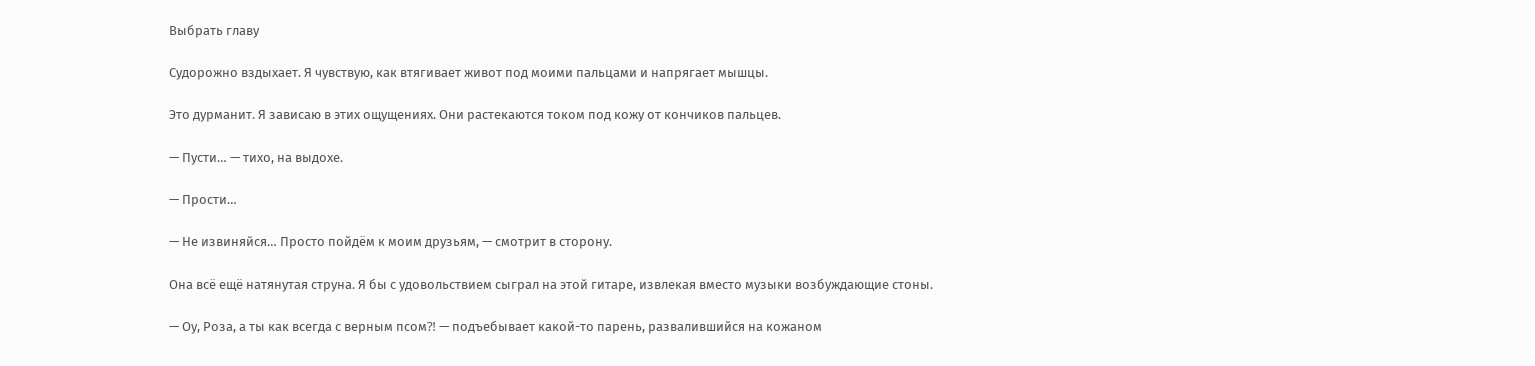Выбрать главу

Судорожно вздыхает. Я чувствую, как втягивает живот под моими пальцами и напрягает мышцы.

Это дурманит. Я зависаю в этих ощущениях. Они растекаются током под кожу от кончиков пальцев.

— Пусти… — тихо, на выдохе.

— Прости…

— Не извиняйся… Просто пойдём к моим друзьям, — смотрит в сторону.

Она всё ещё натянутая струна. Я бы с удовольствием сыграл на этой гитаре, извлекая вместо музыки возбуждающие стоны.

— Оу, Роза, а ты как всегда с верным псом⁈ — подъебывает какой-то парень, развалившийся на кожаном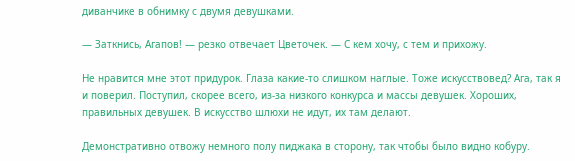диванчике в обнимку с двумя девушками.

— Заткнись, Агапов! — резко отвечает Цветочек. — С кем хочу, с тем и прихожу.

Не нравится мне этот придурок. Глаза какие-то слишком наглые. Тоже искусствовед? Ага, так я и поверил. Поступил, скорее всего, из-за низкого конкурса и массы девушек. Хороших, правильных девушек. В искусство шлюхи не идут, их там делают.

Демонстративно отвожу немного полу пиджака в сторону, так чтобы было видно кобуру.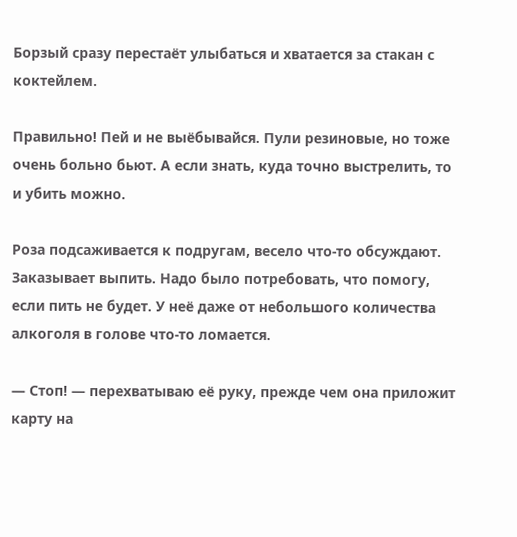Борзый сразу перестаёт улыбаться и хватается за стакан с коктейлем.

Правильно! Пей и не выёбывайся. Пули резиновые, но тоже очень больно бьют. А если знать, куда точно выстрелить, то и убить можно.

Роза подсаживается к подругам, весело что-то обсуждают. Заказывает выпить. Надо было потребовать, что помогу, если пить не будет. У неё даже от небольшого количества алкоголя в голове что-то ломается.

— Стоп! — перехватываю её руку, прежде чем она приложит карту на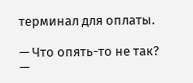терминал для оплаты.

— Что опять-то не так? —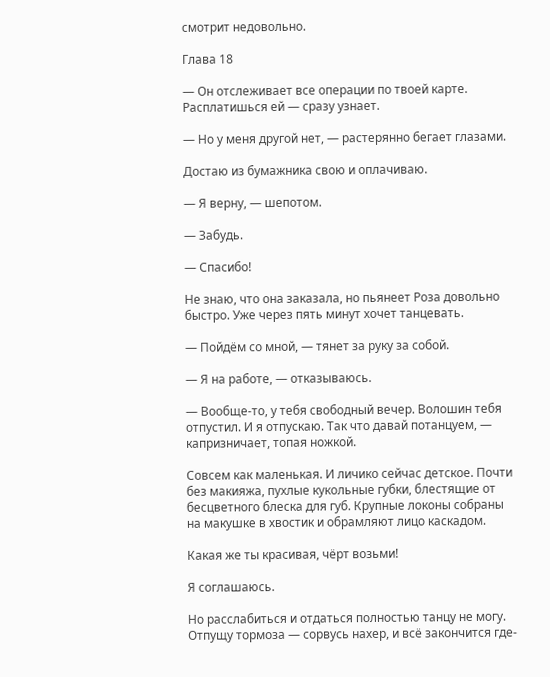смотрит недовольно.

Глава 18

— Он отслеживает все операции по твоей карте. Расплатишься ей — сразу узнает.

— Но у меня другой нет, — растерянно бегает глазами.

Достаю из бумажника свою и оплачиваю.

— Я верну, — шепотом.

— Забудь.

— Спасибо!

Не знаю, что она заказала, но пьянеет Роза довольно быстро. Уже через пять минут хочет танцевать.

— Пойдём со мной, — тянет за руку за собой.

— Я на работе, — отказываюсь.

— Вообще-то, у тебя свободный вечер. Волошин тебя отпустил. И я отпускаю. Так что давай потанцуем, — капризничает, топая ножкой.

Совсем как маленькая. И личико сейчас детское. Почти без макияжа, пухлые кукольные губки, блестящие от бесцветного блеска для губ. Крупные локоны собраны на макушке в хвостик и обрамляют лицо каскадом.

Какая же ты красивая, чёрт возьми!

Я соглашаюсь.

Но расслабиться и отдаться полностью танцу не могу. Отпущу тормоза — сорвусь нахер, и всё закончится где-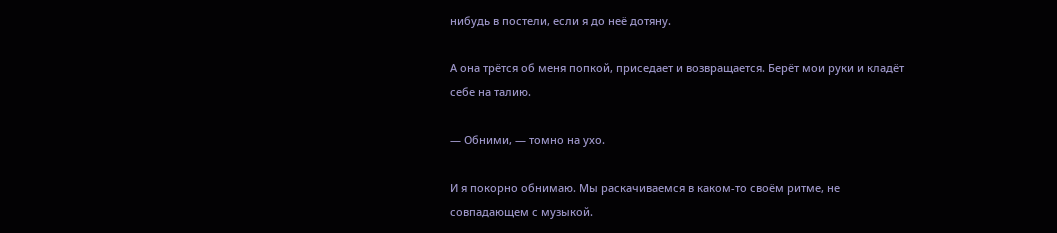нибудь в постели, если я до неё дотяну.

А она трётся об меня попкой, приседает и возвращается. Берёт мои руки и кладёт себе на талию.

— Обними, — томно на ухо.

И я покорно обнимаю. Мы раскачиваемся в каком-то своём ритме, не совпадающем с музыкой.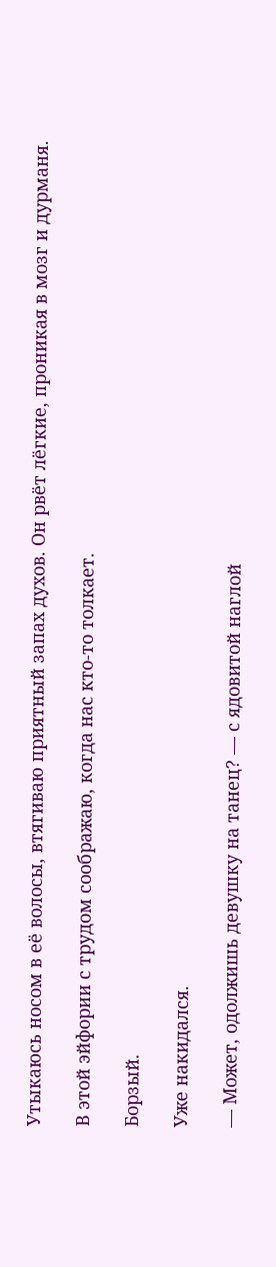Утыкаюсь носом в её волосы, втягиваю приятный запах духов. Он рвёт лёгкие, проникая в мозг и дурманя.

В этой эйфории с трудом соображаю, когда нас кто-то толкает.

Борзый.

Уже накидался.

— Может, одолжишь девушку на танец? — с ядовитой наглой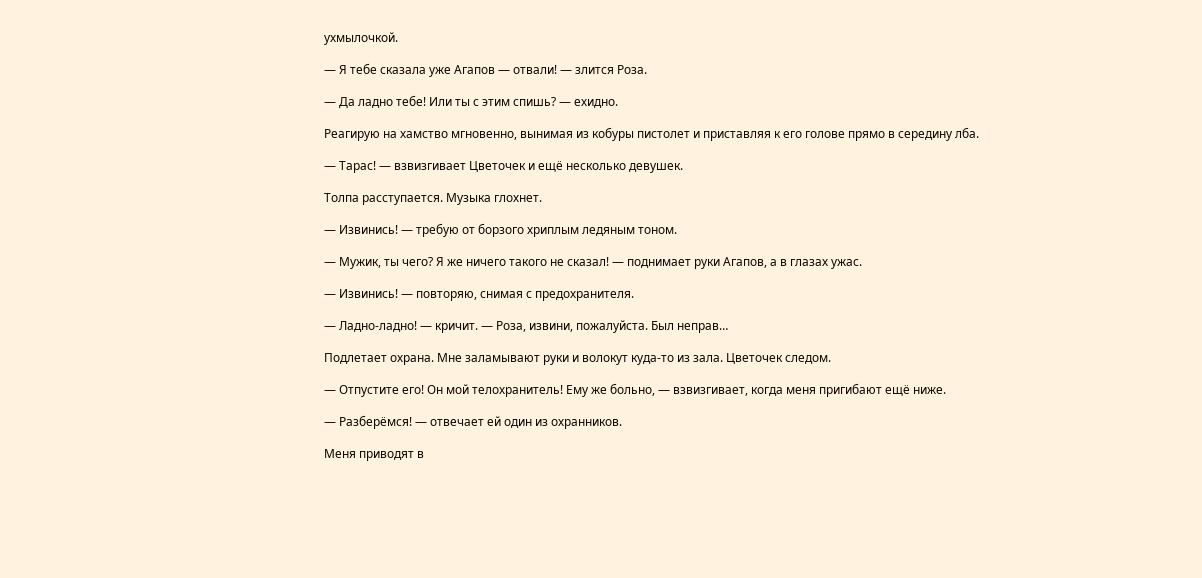ухмылочкой.

— Я тебе сказала уже Агапов — отвали! — злится Роза.

— Да ладно тебе! Или ты с этим спишь? — ехидно.

Реагирую на хамство мгновенно, вынимая из кобуры пистолет и приставляя к его голове прямо в середину лба.

— Тарас! — взвизгивает Цветочек и ещё несколько девушек.

Толпа расступается. Музыка глохнет.

— Извинись! — требую от борзого хриплым ледяным тоном.

— Мужик, ты чего? Я же ничего такого не сказал! — поднимает руки Агапов, а в глазах ужас.

— Извинись! — повторяю, снимая с предохранителя.

— Ладно-ладно! — кричит. — Роза, извини, пожалуйста. Был неправ…

Подлетает охрана. Мне заламывают руки и волокут куда-то из зала. Цветочек следом.

— Отпустите его! Он мой телохранитель! Ему же больно, — взвизгивает, когда меня пригибают ещё ниже.

— Разберёмся! — отвечает ей один из охранников.

Меня приводят в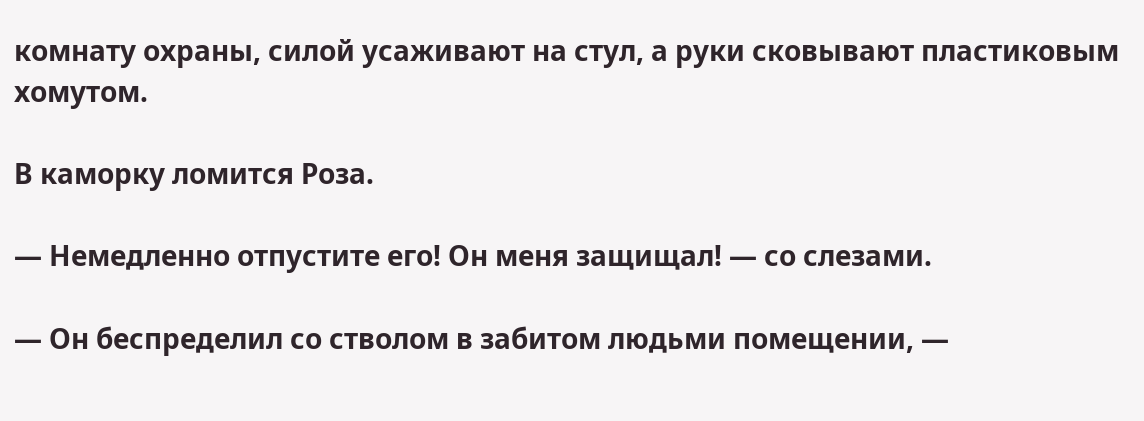комнату охраны, силой усаживают на стул, а руки сковывают пластиковым хомутом.

В каморку ломится Роза.

— Немедленно отпустите его! Он меня защищал! — со слезами.

— Он беспределил со стволом в забитом людьми помещении, —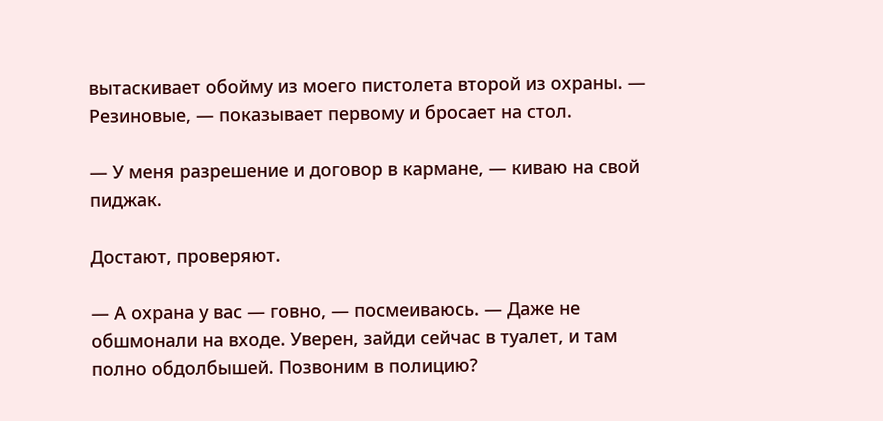вытаскивает обойму из моего пистолета второй из охраны. — Резиновые, — показывает первому и бросает на стол.

— У меня разрешение и договор в кармане, — киваю на свой пиджак.

Достают, проверяют.

— А охрана у вас — говно, — посмеиваюсь. — Даже не обшмонали на входе. Уверен, зайди сейчас в туалет, и там полно обдолбышей. Позвоним в полицию?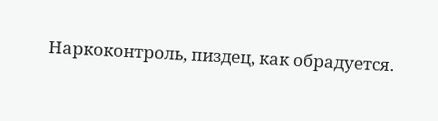Наркоконтроль, пиздец, как обрадуется.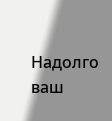Надолго ваш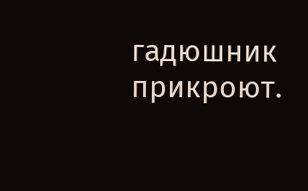гадюшник прикроют.